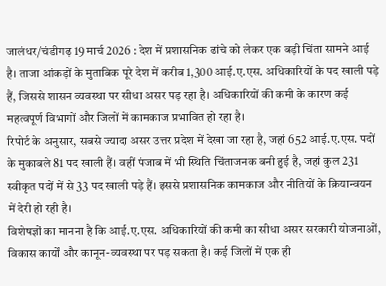जालंधर/चंडीगढ़ 19 मार्च 2026 : देश में प्रशासनिक ढांचे को लेकर एक बड़ी चिंता सामने आई है। ताजा आंकड़ों के मुताबिक पूरे देश में करीब 1,300 आई.ए.एस. अधिकारियों के पद खाली पड़े हैं, जिससे शासन व्यवस्था पर सीधा असर पड़ रहा है। अधिकारियों की कमी के कारण कई महत्वपूर्ण विभागों और जिलों में कामकाज प्रभावित हो रहा है।
रिपोर्ट के अनुसार, सबसे ज्यादा असर उत्तर प्रदेश में देखा जा रहा है, जहां 652 आई.ए.एस. पदों के मुकाबले 81 पद खाली हैं। वहीं पंजाब में भी स्थिति चिंताजनक बनी हुई है, जहां कुल 231 स्वीकृत पदों में से 33 पद खाली पड़े हैं। इससे प्रशासनिक कामकाज और नीतियों के क्रियान्वयन में देरी हो रही है।
विशेषज्ञों का मानना है कि आई.ए.एस. अधिकारियों की कमी का सीधा असर सरकारी योजनाओं, विकास कार्यों और कानून-व्यवस्था पर पड़ सकता है। कई जिलों में एक ही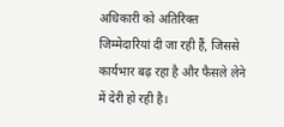अधिकारी को अतिरिक्त जिम्मेदारियां दी जा रही हैं, जिससे कार्यभार बढ़ रहा है और फैसले लेने में देरी हो रही है।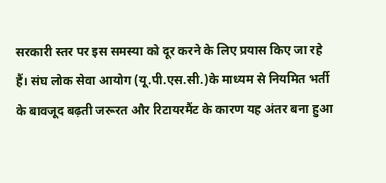सरकारी स्तर पर इस समस्या को दूर करने के लिए प्रयास किए जा रहे हैं। संघ लोक सेवा आयोग (यू.पी.एस.सी.)के माध्यम से नियमित भर्ती के बावजूद बढ़ती जरूरत और रिटायरमैंट के कारण यह अंतर बना हुआ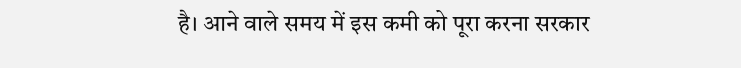है। आने वाले समय में इस कमी को पूरा करना सरकार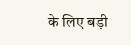के लिए बड़ी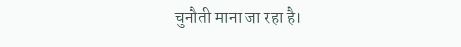चुनौती माना जा रहा है।